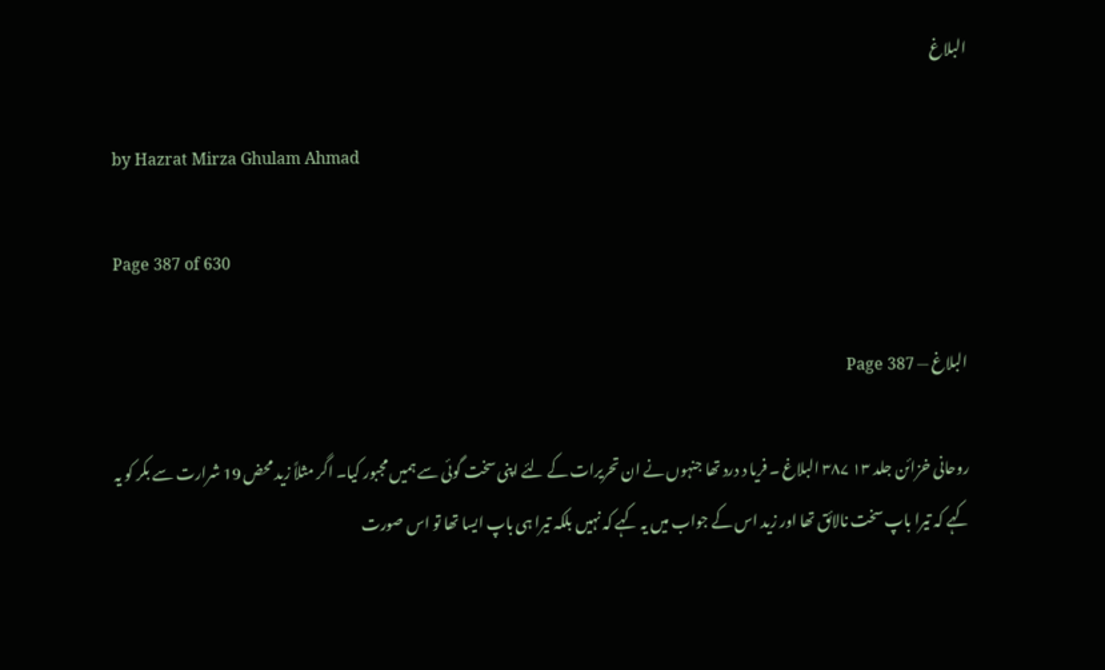البلاغ

by Hazrat Mirza Ghulam Ahmad

Page 387 of 630

البلاغ — Page 387

روحانی خزائن جلد ۱۳ ۳۸۷ البلاغ ۔ فریا د درد تھا جنہوں نے ان تحریرات کے لئے اپنی سخت گوئی سے ہمیں مجبور کیا۔ اگر مثلاً زید محض 19 شرارت سے بکر کو یہ کہے کہ تیرا باپ سخت نالائق تھا اور زید اس کے جواب میں یہ کہے کہ نہیں بلکہ تیرا ہی باپ ایسا تھا تو اس صورت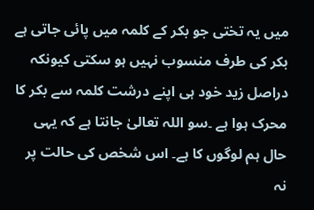میں یہ تختی جو بکر کے کلمہ میں پائی جاتی ہے بکر کی طرف منسوب نہیں ہو سکتی کیونکہ دراصل زید خود ہی اپنے درشت کلمہ سے بکر کا محرک ہوا ہے ۔سو اللہ تعالیٰ جانتا ہے کہ یہی حال ہم لوگوں کا ہے۔ اس شخص کی حالت پر نہ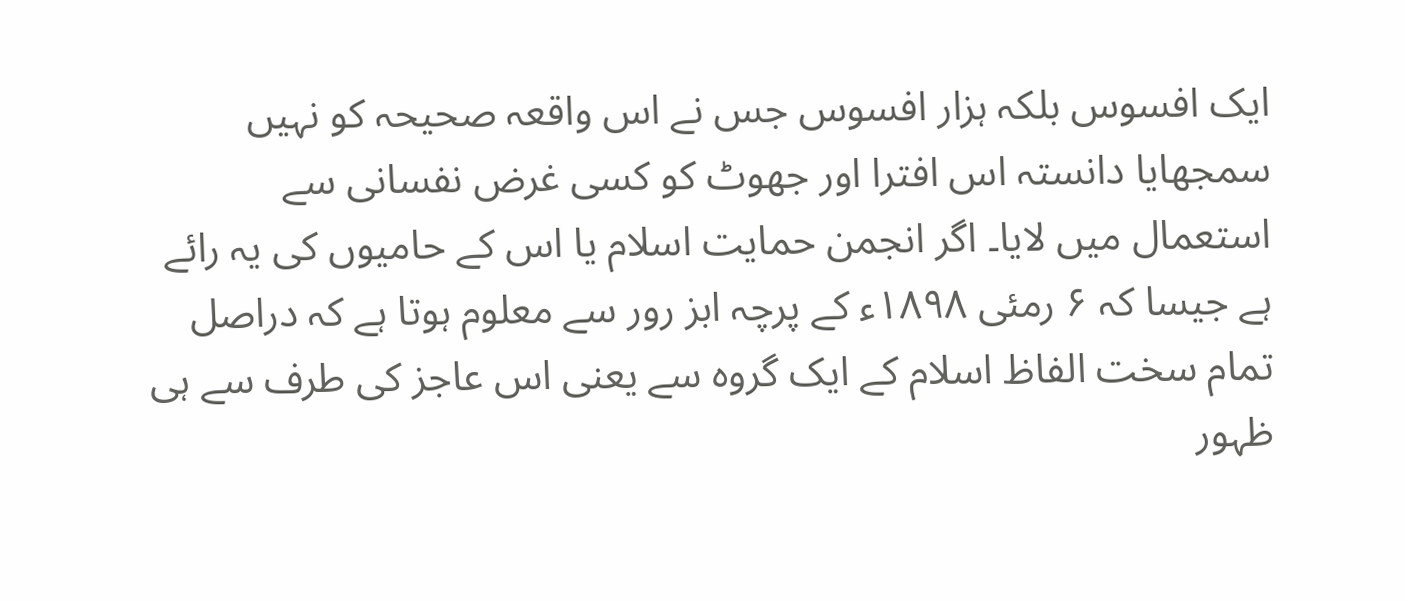ایک افسوس بلکہ ہزار افسوس جس نے اس واقعہ صحیحہ کو نہیں سمجھایا دانستہ اس افترا اور جھوٹ کو کسی غرض نفسانی سے استعمال میں لایا۔ اگر انجمن حمایت اسلام یا اس کے حامیوں کی یہ رائے ہے جیسا کہ ۶ رمئی ۱۸۹۸ء کے پرچہ ابز رور سے معلوم ہوتا ہے کہ دراصل تمام سخت الفاظ اسلام کے ایک گروہ سے یعنی اس عاجز کی طرف سے ہی ظہور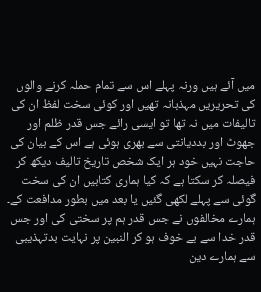میں آئے ہیں ورنہ پہلے اس سے تمام حملہ کرنے والوں کی تحریریں مہذبانہ تھیں اور کوئی سخت لفظ ان کی تالیفات میں نہ تھا تو ایسی رائے جس قدر ظلم اور جھوٹ اور بددیانتی سے بھری ہوئی ہے اس کے بیان کی حاجت نہیں خود ہر ایک شخص تاریخ تالیف دیکھ کر فیصلہ کر سکتا ہے کہ کیا ہماری کتابیں ان کی سخت گوئی سے پہلے لکھی گئیں یا بعد میں بطور مدافعت کے۔ ہمارے مخالفوں نے جس قدر ہم پر سختی کی اور جس قدر خدا سے بے خوف ہو کر النبین پر نہایت بدتہذیبی سے ہمارے دین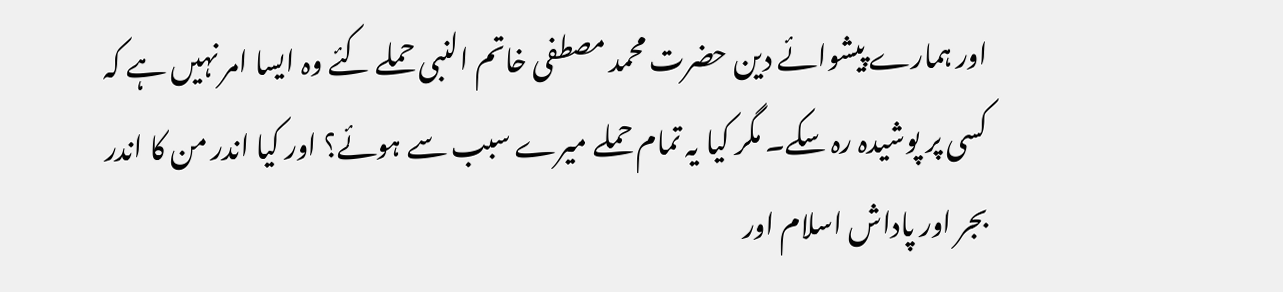اور ہمارے پیشوائے دین حضرت محمد مصطفی خاتم النبی حملے کئے وہ ایسا امر نہیں ہے کہ کسی پر پوشیدہ رہ سکے۔ مگر کیا یہ تمام حملے میرے سبب سے ہوئے؟ اور کیا اندر من کا اندر بجر اور پاداش اسلام اور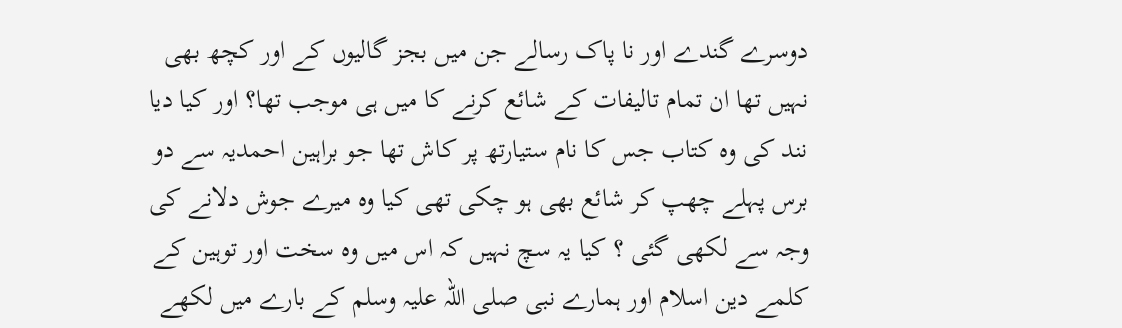دوسرے گندے اور نا پاک رسالے جن میں بجز گالیوں کے اور کچھ بھی نہیں تھا ان تمام تالیفات کے شائع کرنے کا میں ہی موجب تھا؟ اور کیا دیا نند کی وہ کتاب جس کا نام ستیارتھ پر کاش تھا جو براہین احمدیہ سے دو برس پہلے چھپ کر شائع بھی ہو چکی تھی کیا وہ میرے جوش دلانے کی وجہ سے لکھی گئی ؟ کیا یہ سچ نہیں کہ اس میں وہ سخت اور توہین کے کلمے دین اسلام اور ہمارے نبی صلی اللہ علیہ وسلم کے بارے میں لکھے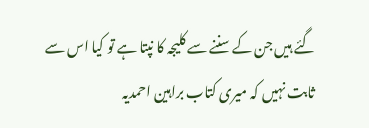گئے ہیں جن کے سننے سے کلیجہ کا نپتا ہے تو کیا اس سے ثابت نہیں کہ میری کتاب براہین احمدیہ